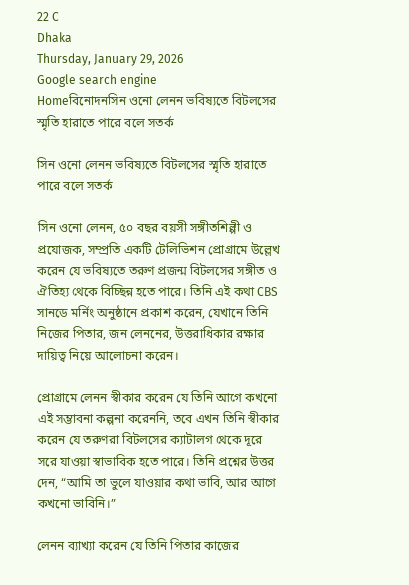22 C
Dhaka
Thursday, January 29, 2026
Google search engine
Homeবিনোদনসিন ওনো লেনন ভবিষ্যতে বিটলসের স্মৃতি হারাতে পারে বলে সতর্ক

সিন ওনো লেনন ভবিষ্যতে বিটলসের স্মৃতি হারাতে পারে বলে সতর্ক

সিন ওনো লেনন, ৫০ বছর বয়সী সঙ্গীতশিল্পী ও প্রযোজক, সম্প্রতি একটি টেলিভিশন প্রোগ্রামে উল্লেখ করেন যে ভবিষ্যতে তরুণ প্রজন্ম বিটলসের সঙ্গীত ও ঐতিহ্য থেকে বিচ্ছিন্ন হতে পারে। তিনি এই কথা CBS সানডে মর্নিং অনুষ্ঠানে প্রকাশ করেন, যেখানে তিনি নিজের পিতার, জন লেননের, উত্তরাধিকার রক্ষার দায়িত্ব নিয়ে আলোচনা করেন।

প্রোগ্রামে লেনন স্বীকার করেন যে তিনি আগে কখনো এই সম্ভাবনা কল্পনা করেননি, তবে এখন তিনি স্বীকার করেন যে তরুণরা বিটলসের ক্যাটালগ থেকে দূরে সরে যাওয়া স্বাভাবিক হতে পারে। তিনি প্রশ্নের উত্তর দেন, “আমি তা ভুলে যাওয়ার কথা ভাবি, আর আগে কখনো ভাবিনি।”

লেনন ব্যাখ্যা করেন যে তিনি পিতার কাজের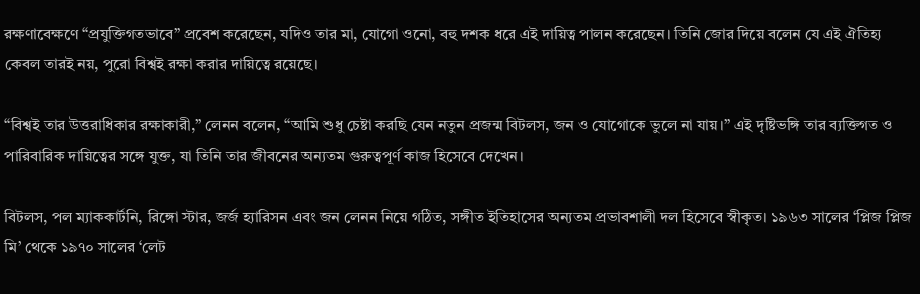রক্ষণাবেক্ষণে “প্রযুক্তিগতভাবে” প্রবেশ করেছেন, যদিও তার মা, যোগো ওনো, বহু দশক ধরে এই দায়িত্ব পালন করেছেন। তিনি জোর দিয়ে বলেন যে এই ঐতিহ্য কেবল তারই নয়, পুরো বিশ্বই রক্ষা করার দায়িত্বে রয়েছে।

“বিশ্বই তার উত্তরাধিকার রক্ষাকারী,” লেনন বলেন, “আমি শুধু চেষ্টা করছি যেন নতুন প্রজন্ম বিটলস, জন ও যোগোকে ভুলে না যায়।” এই দৃষ্টিভঙ্গি তার ব্যক্তিগত ও পারিবারিক দায়িত্বের সঙ্গে যুক্ত, যা তিনি তার জীবনের অন্যতম গুরুত্বপূর্ণ কাজ হিসেবে দেখেন।

বিটলস, পল ম্যাককার্টনি, রিঙ্গো স্টার, জর্জ হ্যারিসন এবং জন লেনন নিয়ে গঠিত, সঙ্গীত ইতিহাসের অন্যতম প্রভাবশালী দল হিসেবে স্বীকৃত। ১৯৬৩ সালের ‘প্লিজ প্লিজ মি’ থেকে ১৯৭০ সালের ‘লেট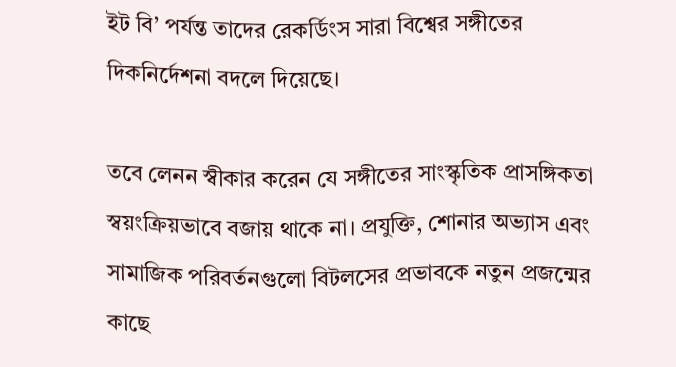ইট বি’ পর্যন্ত তাদের রেকর্ডিংস সারা বিশ্বের সঙ্গীতের দিকনির্দেশনা বদলে দিয়েছে।

তবে লেনন স্বীকার করেন যে সঙ্গীতের সাংস্কৃতিক প্রাসঙ্গিকতা স্বয়ংক্রিয়ভাবে বজায় থাকে না। প্রযুক্তি, শোনার অভ্যাস এবং সামাজিক পরিবর্তনগুলো বিটলসের প্রভাবকে নতুন প্রজন্মের কাছে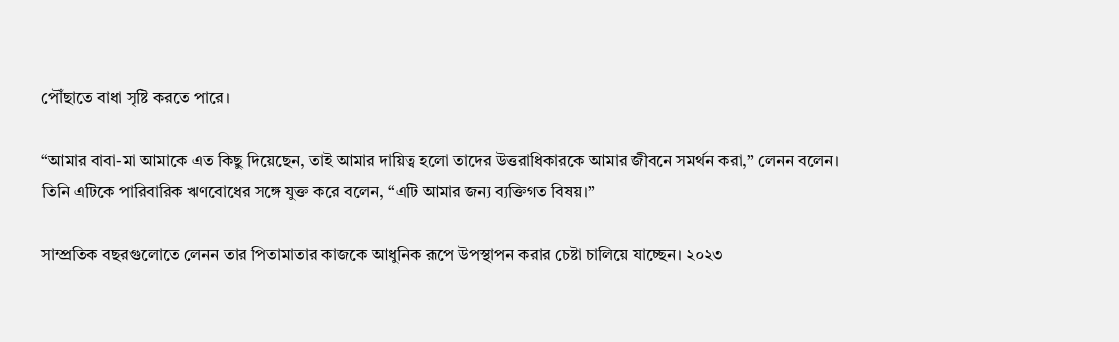পৌঁছাতে বাধা সৃষ্টি করতে পারে।

“আমার বাবা-মা আমাকে এত কিছু দিয়েছেন, তাই আমার দায়িত্ব হলো তাদের উত্তরাধিকারকে আমার জীবনে সমর্থন করা,” লেনন বলেন। তিনি এটিকে পারিবারিক ঋণবোধের সঙ্গে যুক্ত করে বলেন, “এটি আমার জন্য ব্যক্তিগত বিষয়।”

সাম্প্রতিক বছরগুলোতে লেনন তার পিতামাতার কাজকে আধুনিক রূপে উপস্থাপন করার চেষ্টা চালিয়ে যাচ্ছেন। ২০২৩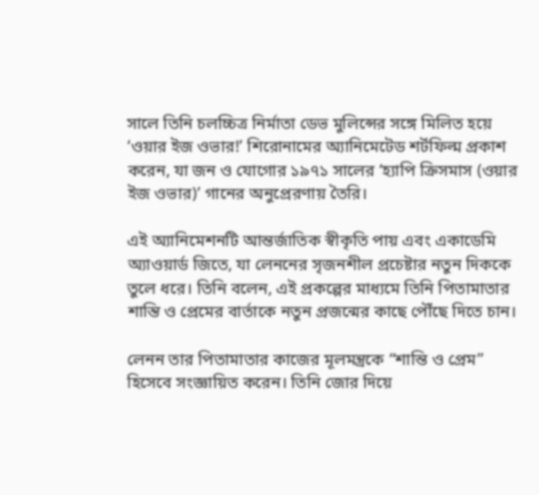সালে তিনি চলচ্চিত্র নির্মাতা ডেভ মুলিন্সের সঙ্গে মিলিত হয়ে ‘ওয়ার ইজ ওভার!’ শিরোনামের অ্যানিমেটেড শর্টফিল্ম প্রকাশ করেন, যা জন ও যোগোর ১৯৭১ সালের ‘হ্যাপি ক্রিসমাস (ওয়ার ইজ ওভার)’ গানের অনুপ্রেরণায় তৈরি।

এই অ্যানিমেশনটি আন্তর্জাতিক স্বীকৃতি পায় এবং একাডেমি অ্যাওয়ার্ড জিতে, যা লেননের সৃজনশীল প্রচেষ্টার নতুন দিককে তুলে ধরে। তিনি বলেন, এই প্রকল্পের মাধ্যমে তিনি পিতামাতার শান্তি ও প্রেমের বার্তাকে নতুন প্রজন্মের কাছে পৌঁছে দিতে চান।

লেনন তার পিতামাতার কাজের মূলমন্ত্রকে “শান্তি ও প্রেম” হিসেবে সংজ্ঞায়িত করেন। তিনি জোর দিয়ে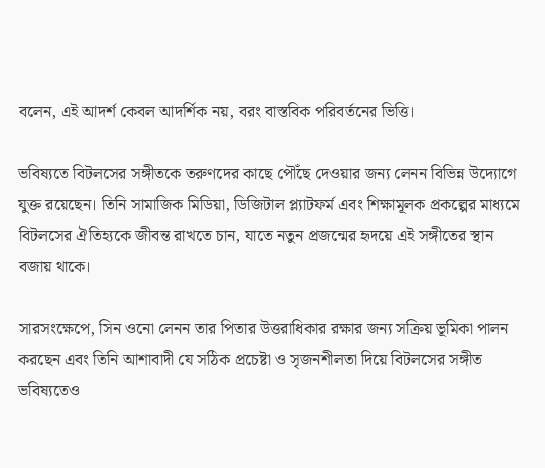বলেন, এই আদর্শ কেবল আদর্শিক নয়, বরং বাস্তবিক পরিবর্তনের ভিত্তি।

ভবিষ্যতে বিটলসের সঙ্গীতকে তরুণদের কাছে পৌঁছে দেওয়ার জন্য লেনন বিভিন্ন উদ্যোগে যুক্ত রয়েছেন। তিনি সামাজিক মিডিয়া, ডিজিটাল প্ল্যাটফর্ম এবং শিক্ষামূলক প্রকল্পের মাধ্যমে বিটলসের ঐতিহ্যকে জীবন্ত রাখতে চান, যাতে নতুন প্রজন্মের হৃদয়ে এই সঙ্গীতের স্থান বজায় থাকে।

সারসংক্ষেপে, সিন ওনো লেনন তার পিতার উত্তরাধিকার রক্ষার জন্য সক্রিয় ভূমিকা পালন করছেন এবং তিনি আশাবাদী যে সঠিক প্রচেষ্টা ও সৃজনশীলতা দিয়ে বিটলসের সঙ্গীত ভবিষ্যতেও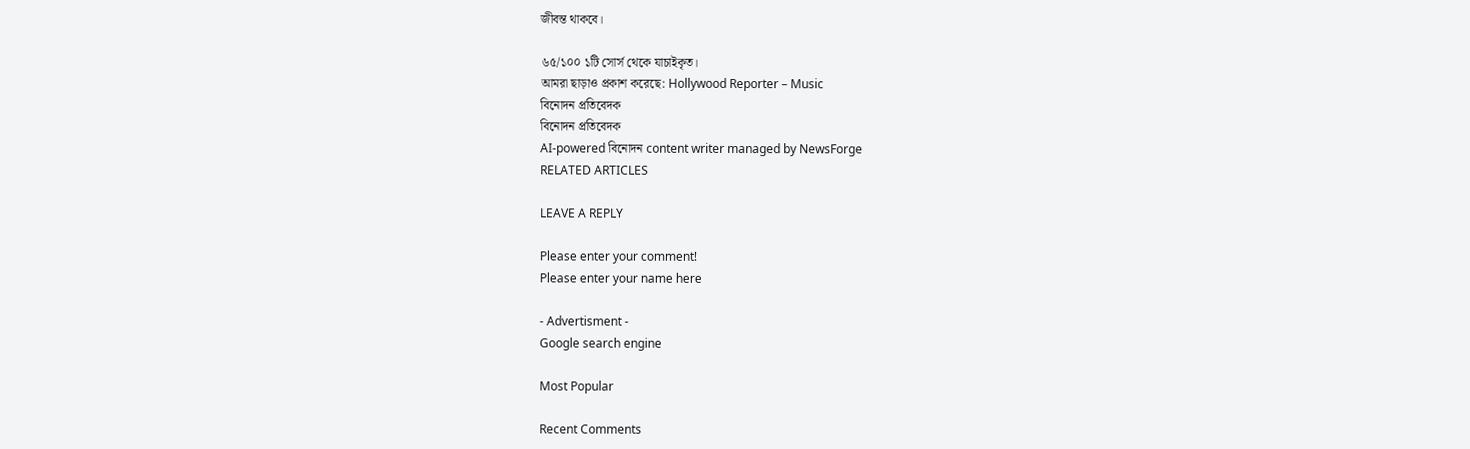জীবন্ত থাকবে।

৬৫/১০০ ১টি সোর্স থেকে যাচাইকৃত।
আমরা ছাড়াও প্রকাশ করেছে: Hollywood Reporter – Music
বিনোদন প্রতিবেদক
বিনোদন প্রতিবেদক
AI-powered বিনোদন content writer managed by NewsForge
RELATED ARTICLES

LEAVE A REPLY

Please enter your comment!
Please enter your name here

- Advertisment -
Google search engine

Most Popular

Recent Comments